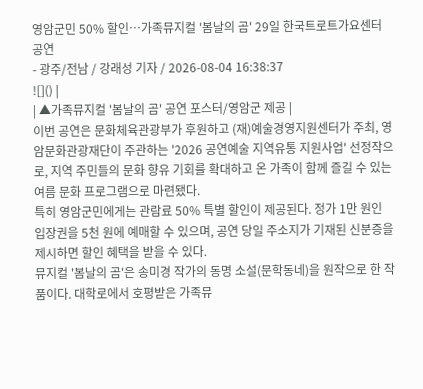영암군민 50% 할인…가족뮤지컬 '봄날의 곰' 29일 한국트로트가요센터 공연
- 광주/전남 / 강래성 기자 / 2026-08-04 16:38:37
![]() |
| ▲가족뮤지컬 '봄날의 곰' 공연 포스터/영암군 제공 |
이번 공연은 문화체육관광부가 후원하고 (재)예술경영지원센터가 주최, 영암문화관광재단이 주관하는 '2026 공연예술 지역유통 지원사업' 선정작으로, 지역 주민들의 문화 향유 기회를 확대하고 온 가족이 함께 즐길 수 있는 여름 문화 프로그램으로 마련됐다.
특히 영암군민에게는 관람료 50% 특별 할인이 제공된다. 정가 1만 원인 입장권을 5천 원에 예매할 수 있으며, 공연 당일 주소지가 기재된 신분증을 제시하면 할인 혜택을 받을 수 있다.
뮤지컬 '봄날의 곰'은 송미경 작가의 동명 소설(문학동네)을 원작으로 한 작품이다. 대학로에서 호평받은 가족뮤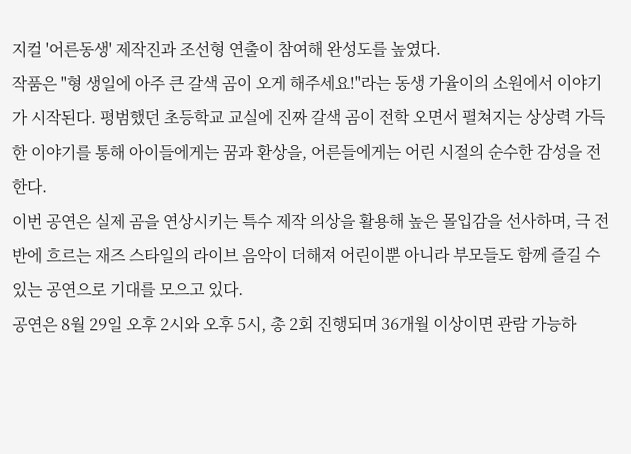지컬 '어른동생' 제작진과 조선형 연출이 참여해 완성도를 높였다.
작품은 "형 생일에 아주 큰 갈색 곰이 오게 해주세요!"라는 동생 가율이의 소원에서 이야기가 시작된다. 평범했던 초등학교 교실에 진짜 갈색 곰이 전학 오면서 펼쳐지는 상상력 가득한 이야기를 통해 아이들에게는 꿈과 환상을, 어른들에게는 어린 시절의 순수한 감성을 전한다.
이번 공연은 실제 곰을 연상시키는 특수 제작 의상을 활용해 높은 몰입감을 선사하며, 극 전반에 흐르는 재즈 스타일의 라이브 음악이 더해져 어린이뿐 아니라 부모들도 함께 즐길 수 있는 공연으로 기대를 모으고 있다.
공연은 8월 29일 오후 2시와 오후 5시, 총 2회 진행되며 36개월 이상이면 관람 가능하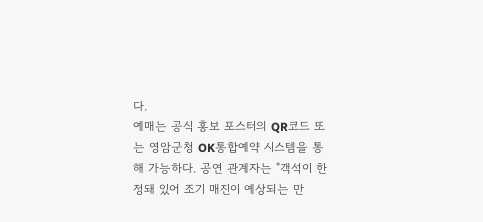다.
예매는 공식 홍보 포스터의 QR코드 또는 영암군청 OK통합예약 시스템을 통해 가능하다. 공연 관계자는 "객석이 한정돼 있어 조기 매진이 예상되는 만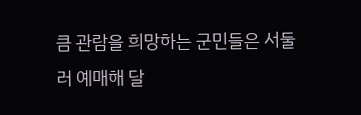큼 관람을 희망하는 군민들은 서둘러 예매해 달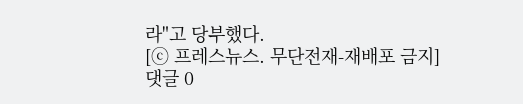라"고 당부했다.
[ⓒ 프레스뉴스. 무단전재-재배포 금지]
댓글 0